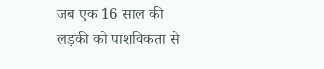जब एक 16 साल की लड़की को पाशविकता से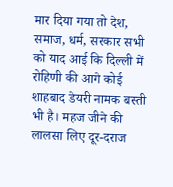मार दिया गया तो देश, समाज, धर्म, सरकार सभी को याद आई कि दिल्ली में रोहिणी की आगे कोई शाहबाद डेयरी नामक बस्ती भी है। महज जीने की लालसा लिए दूर-दराज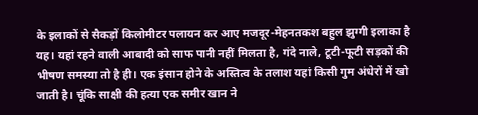के इलाकों से सैकड़ों किलोमीटर पलायन कर आए मजदूर-मेहनतकश बहुल झुग्गी इलाका है यह। यहां रहने वाली आबादी को साफ पानी नहीं मिलता है, गंदे नाले, टूटी-फूटी सड़कों की भीषण समस्या तो है ही। एक इंसान होने के अस्तित्व के तलाश यहां किसी गुम अंधेरों में खो जाती है। चूंकि साक्षी की हत्या एक समीर खान ने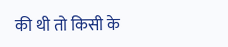की थी तो किसी के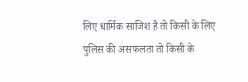लिए धार्मिक साजिश है तो किसी के लिए पुलिस की असफलता तो किसी के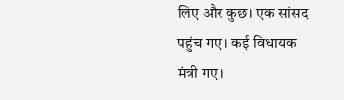लिए और कुछ। एक सांसद पहुंच गए। कई विधायक मंत्री गए।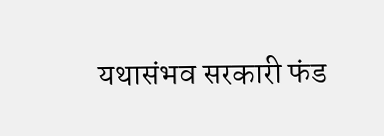यथासंभव सरकारी फंड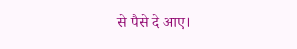से पैसे दे आए।